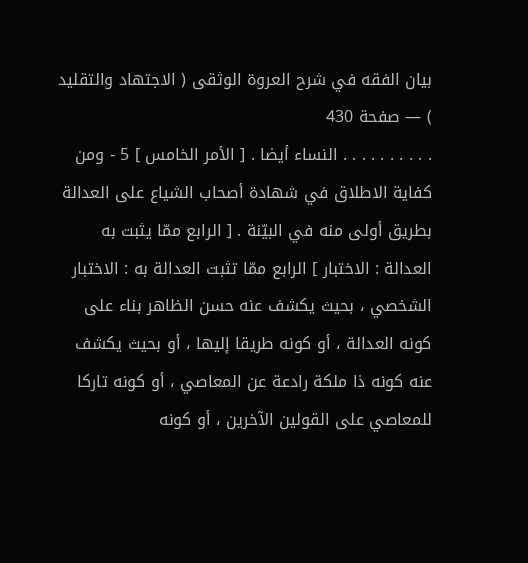بيان الفقه في شرح العروة الوثقى ( الاجتهاد والتقليد ) — صفحة 430
. . . . . . . . . . النساء أيضا . [ الأمر الخامس ] 5 - ومن كفاية الاطلاق في شهادة أصحاب الشياع على العدالة بطريق أولى منه في البيّنة . [ الرابع ممّا يثبت به العدالة : الاختبار ] الرابع ممّا تثبت العدالة به : الاختبار الشخصي ، بحيث يكشف عنه حسن الظاهر بناء على كونه العدالة ، أو كونه طريقا إليها ، أو بحيث يكشف عنه كونه ذا ملكة رادعة عن المعاصي ، أو كونه تاركا للمعاصي على القولين الآخرين ، أو كونه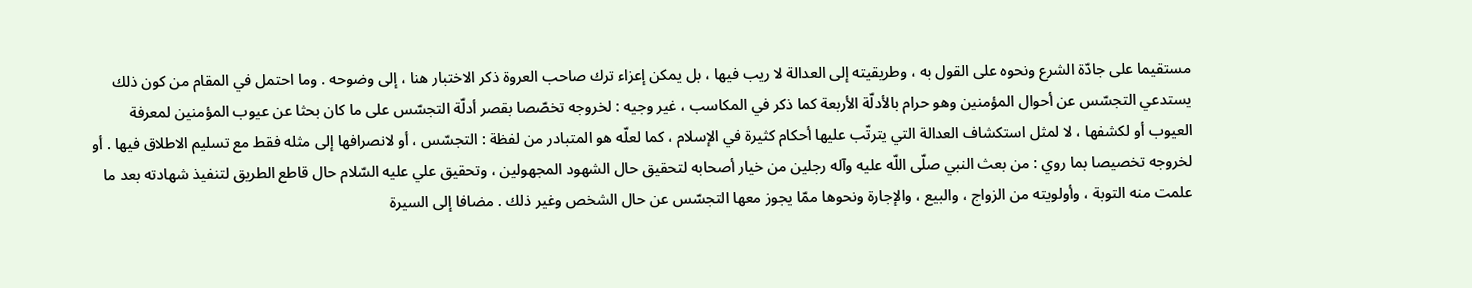مستقيما على جادّة الشرع ونحوه على القول به ، وطريقيته إلى العدالة لا ريب فيها ، بل يمكن إعزاء ترك صاحب العروة ذكر الاختبار هنا ، إلى وضوحه . وما احتمل في المقام من كون ذلك يستدعي التجسّس عن أحوال المؤمنين وهو حرام بالأدلّة الأربعة كما ذكر في المكاسب ، غير وجيه : لخروجه تخصّصا بقصر أدلّة التجسّس على ما كان بحثا عن عيوب المؤمنين لمعرفة العيوب أو لكشفها ، لا لمثل استكشاف العدالة التي يترتّب عليها أحكام كثيرة في الإسلام ، كما لعلّه هو المتبادر من لفظة : التجسّس ، أو لانصرافها إلى مثله فقط مع تسليم الاطلاق فيها . أو لخروجه تخصيصا بما روي : من بعث النبي صلّى اللّه عليه وآله رجلين من خيار أصحابه لتحقيق حال الشهود المجهولين ، وتحقيق علي عليه السّلام حال قاطع الطريق لتنفيذ شهادته بعد ما علمت منه التوبة ، وأولويته من الزواج ، والبيع ، والإجارة ونحوها ممّا يجوز معها التجسّس عن حال الشخص وغير ذلك . مضافا إلى السيرة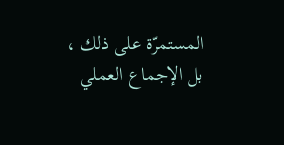المستمرّة على ذلك ، بل الإجماع العملي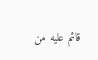قائم عليه من